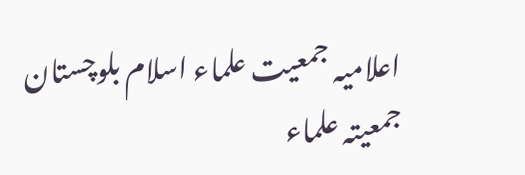اعلامیہ جمعیت علماء اسلام بلوچستان
جمعیتہ علماء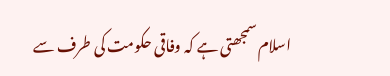اسلام سمجھتی ہے کہ وفاقی حکومت کی طرف سے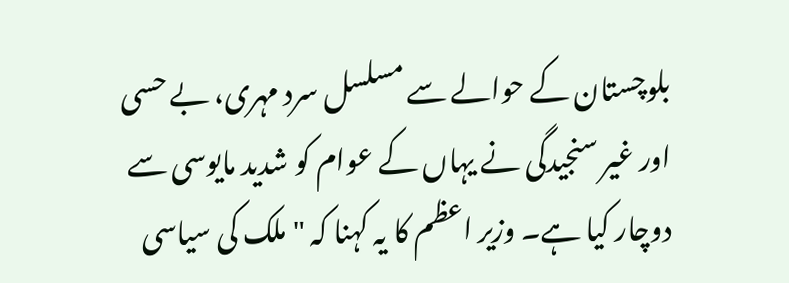بلوچستان کے حوالے سے مسلسل سرد مہری، بے حسی اور غیر سنجیدگی نے یہاں کے عوام کو شدید مایوسی سے دوچار کیا ہے۔ وزیر اعظم کا یہ کہنا کہ "ملک کی سیاسی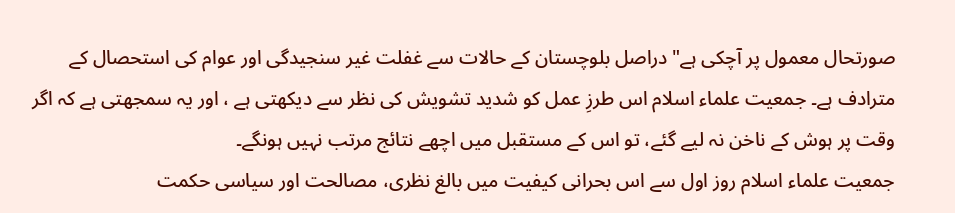صورتحال معمول پر آچکی ہے" دراصل بلوچستان کے حالات سے غفلت غیر سنجیدگی اور عوام کی استحصال کے مترادف ہے۔ جمعیت علماء اسلام اس طرزِ عمل کو شدید تشویش کی نظر سے دیکھتی ہے ، اور یہ سمجھتی ہے کہ اگر وقت پر ہوش کے ناخن نہ لیے گئے، تو اس کے مستقبل میں اچھے نتائج مرتب نہیں ہونگے۔
جمعیت علماء اسلام روز اول سے اس بحرانی کیفیت میں بالغ نظری، مصالحت اور سیاسی حکمت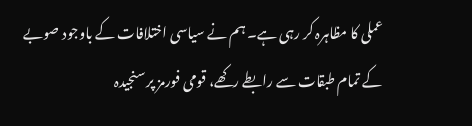عملی کا مظاہرہ کر رہی ہے۔ ہم نے سیاسی اختلافات کے باوجود صوبے کے تمام طبقات سے رابطے رکھے، قومی فورمز پر سنجیدہ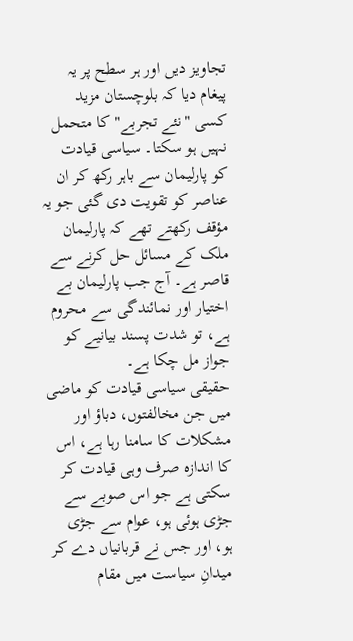تجاویز دیں اور ہر سطح پر یہ پیغام دیا کہ بلوچستان مزید کسی "نئے تجربے" کا متحمل نہیں ہو سکتا۔ سیاسی قیادت کو پارلیمان سے باہر رکھ کر ان عناصر کو تقویت دی گئی جو یہ مؤقف رکھتے تھے کہ پارلیمان ملک کے مسائل حل کرنے سے قاصر ہے۔ آج جب پارلیمان بے اختیار اور نمائندگی سے محروم ہے، تو شدت پسند بیانیے کو جواز مل چکا ہے۔
حقیقی سیاسی قیادت کو ماضی میں جن مخالفتوں، دباؤ اور مشکلات کا سامنا رہا ہے، اس کا اندازہ صرف وہی قیادت کر سکتی ہے جو اس صوبے سے جڑی ہوئی ہو، عوام سے جڑی ہو، اور جس نے قربانیاں دے کر میدانِ سیاست میں مقام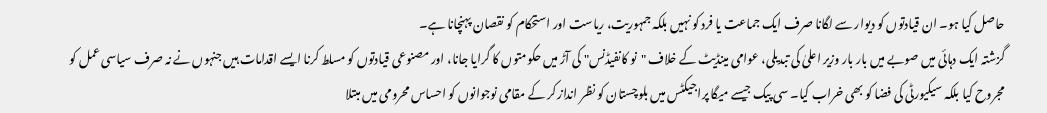حاصل کیا ہو۔ ان قیادتوں کو دیوار سے لگانا صرف ایک جماعت یا فرد کو نہیں بلکہ جمہوریت، ریاست اور استحکام کو نقصان پہنچانا ہے۔
گزشتہ ایک دہائی میں صوبے میں بار بار وزیر اعلیٰ کی تبدیلی، عوامی مینڈیٹ کے خلاف "نو کانفیڈنس" کی آڑ میں حکومتوں کا گرایا جانا، اور مصنوعی قیادتوں کو مسلط کرنا ایسے اقدامات ہیں جنہوں نے نہ صرف سیاسی عمل کو مجروح کیا بلکہ سیکیورٹی کی فضا کو بھی خراب کیا۔ سی پیک جیسے میگا پراجیکٹس میں بلوچستان کو نظر انداز کر کے مقامی نوجوانوں کو احساس محرومی میں مبتلا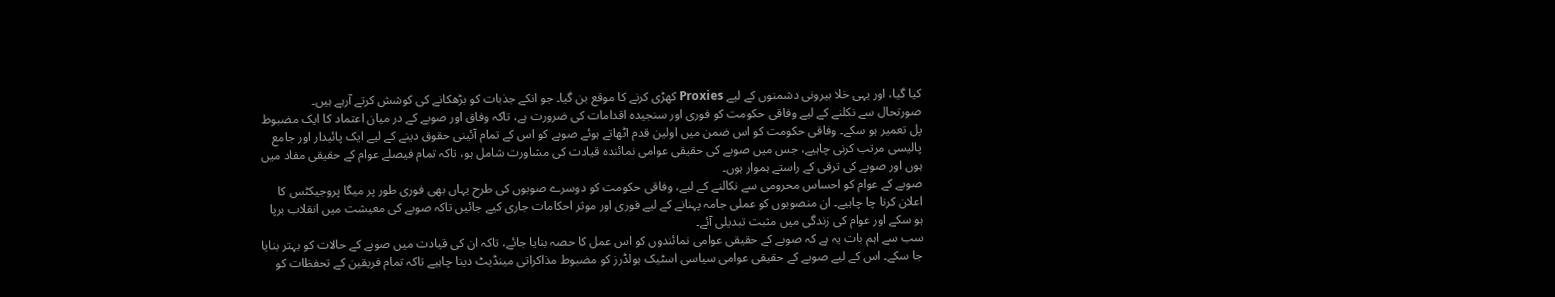کیا گیا، اور یہی خلا بیرونی دشمنوں کے لیے Proxies کھڑی کرنے کا موقع بن گیا۔ جو انکے جذبات کو بڑھکانے کی کوشش کرتے آرہے ہیں۔
صورتحال سے نکلنے کے لیے وفاقی حکومت کو فوری اور سنجیدہ اقدامات کی ضرورت ہے، تاکہ وفاق اور صوبے کے در میان اعتماد کا ایک مضبوط پل تعمیر ہو سکے۔ وفاقی حکومت کو اس ضمن میں اولین قدم اٹھاتے ہوئے صوبے کو اس کے تمام آئینی حقوق دینے کے لیے ایک پائیدار اور جامع پالیسی مرتب کرنی چاہیے، جس میں صوبے کی حقیقی عوامی نمائندہ قیادت کی مشاورت شامل ہو، تاکہ تمام فیصلے عوام کے حقیقی مفاد میں ہوں اور صوبے کی ترقی کے راستے ہموار ہوں۔
صوبے کے عوام کو احساس محرومی سے نکالنے کے لیے، وفاقی حکومت کو دوسرے صوبوں کی طرح یہاں بھی فوری طور پر میگا پروجیکٹس کا اعلان کرنا چا چاہیے۔ ان منصوبوں کو عملی جامہ پہنانے کے لیے فوری اور موثر احکامات جاری کیے جائیں تاکہ صوبے کی معیشت میں انقلاب برپا ہو سکے اور عوام کی زندگی میں مثبت تبدیلی آئے۔
سب سے اہم بات یہ ہے کہ صوبے کے حقیقی عوامی نمائندوں کو اس عمل کا حصہ بنایا جائے، تاکہ ان کی قیادت میں صوبے کے حالات کو بہتر بنایا جا سکے۔ اس کے لیے صوبے کے حقیقی عوامی سیاسی اسٹیک ہولڈرز کو مضبوط مذاکراتی مینڈیٹ دینا چاہیے تاکہ تمام فریقین کے تحفظات کو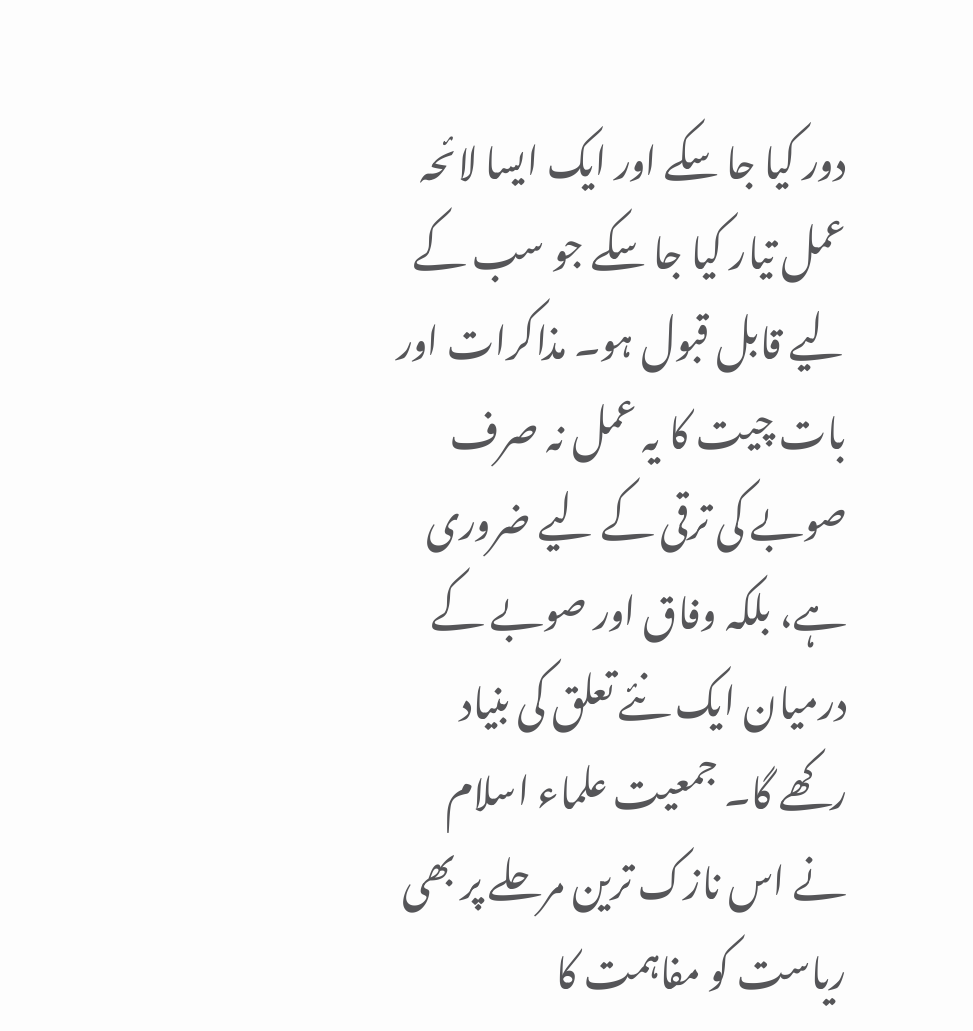دور کیا جا سکے اور ایک ایسا لائحہ عمل تیار کیا جا سکے جو سب کے لیے قابل قبول ہو۔ مذاکرات اور بات چیت کا یہ عمل نہ صرف صوبے کی ترقی کے لیے ضروری ہے، بلکہ وفاق اور صوبے کے درمیان ایک نئے تعلق کی بنیاد رکھے گا۔ جمعیت علماء اسلام نے اس نازک ترین مرحلے پر بھی ریاست کو مفاہمت کا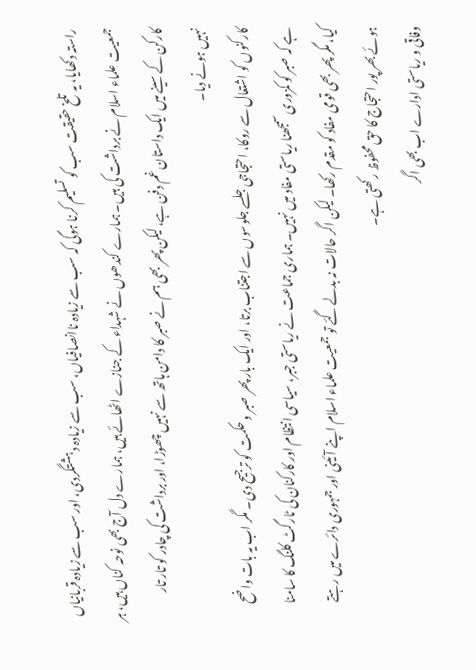راستہ دکھایا، یہ تلخ حقیقت سب کو تسلیم کرنا ہوگی کہ سب سے زیادہ ناانصافیاں، سب سے زیادہ دہشتگردی، اور سب سے زیادہ قربانیاں جمعیت علماء اسلام نے برداشت کی ہیں۔ ہمارے کندھوں نے شہداء کے جنازے اٹھائے ہیں، ہمارے دل آج بھی نوحہ کناں ہیں، ہر کارکن کے سینے میں ایک داستان غم دفن ہے، لیکن پھر بھی ہم نے صبر کا دامن ہاتھ سے نہیں چھوڑا، اور برداشت کی چادر کو تار تار نہیں ہونے دیا۔
کارکنوں کو اشتعال سے روکا، احتجاجی جلسے جلوسوں سے اجتناب برتا، اور ایک بار پھر صبر و حکمت کو ترجیح دی۔ مگر اب یہ بات واضح ہے کہ صبر کو کمزوری سمجھنا ریاستی مفاد میں نہیں۔ ہماری جماعت نے ریاستی جبر، سیاسی انتظام اور کارکنان کی ٹارگٹ کلنگ کا سامنا کیا، مگر پھر بھی قومی مفاد کو مقدم رکھا۔ لیکن اگر حالات نہ بدلے گئے تو جمعیت علماء اسلام اپنے آئینی اور جمہوری دائرے میں رہتے ہوئے بھر پور احتجاج کا حق محفوظ رکھتی ہے۔
وفاقی و ریاستی ادارے اب بھی اگر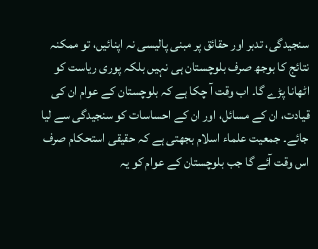سنجیدگی، تدبر اور حقائق پر مبنی پالیسی نہ اپنائیں، تو ممکنہ نتائج کا بوجھ صرف بلوچستان ہی نہیں بلکہ پوری ریاست کو اٹھانا پڑے گا۔ اب وقت آ چکا ہے کہ بلوچستان کے عوام ان کی قیادت، ان کے مسائل، اور ان کے احساسات کو سنجیدگی سے لیا جائے۔ جمعیت علماء اسلام بجھتی ہے کہ حقیقی استحکام صرف اس وقت آئے گا جب بلوچستان کے عوام کو یہ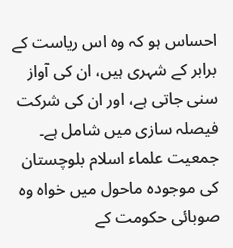احساس ہو کہ وہ اس ریاست کے برابر کے شہری ہیں، ان کی آواز سنی جاتی ہے، اور ان کی شرکت فیصلہ سازی میں شامل ہے۔
جمعیت علماء اسلام بلوچستان کی موجودہ ماحول میں خواہ وہ صوبائی حکومت کے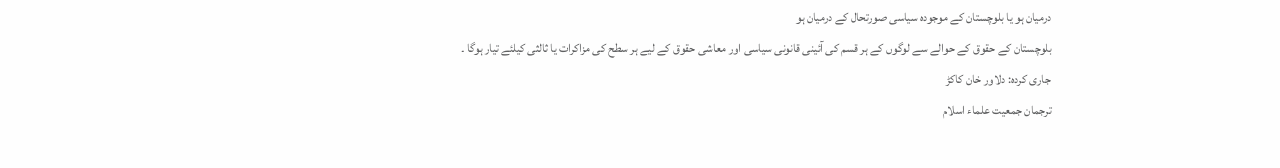درمیان ہو یا بلوچستان کے موجودہ سیاسی صورتحال کے درمیان ہو
بلوچستان کے حقوق کے حوالے سے لوگوں کے ہر قسم کی آئینی قانونی سیاسی اور معاشی حقوق کے لیے ہر سطح کی مزاکرات یا ثالثی کیلئے تیار ہوگا ۔
جاری کرده: دلاور خان کاکڑ
ترجمان جمعیت علماء اسلام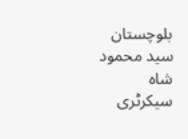بلوچستان
سید محمود شاه
سیکرٹری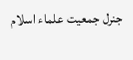جنرل جمعیت علماء اسلام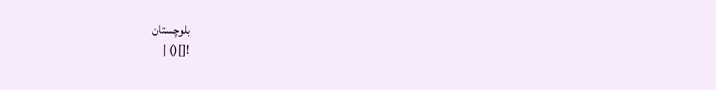بلوچستان
![]() |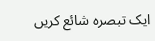ایک تبصرہ شائع کریں